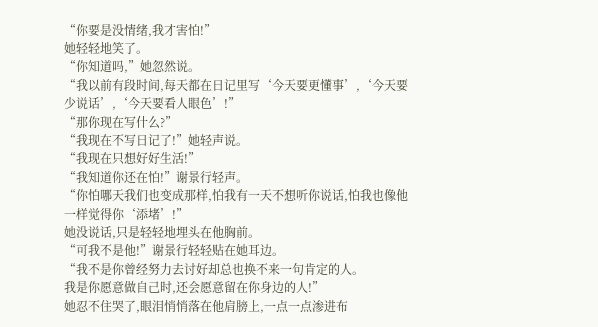“你要是没情绪,我才害怕!”
她轻轻地笑了。
“你知道吗,”她忽然说。
“我以前有段时间,每天都在日记里写‘今天要更懂事’,‘今天要少说话’,‘今天要看人眼色’!”
“那你现在写什么?”
“我现在不写日记了!”她轻声说。
“我现在只想好好生活!”
“我知道你还在怕!”谢景行轻声。
“你怕哪天我们也变成那样,怕我有一天不想听你说话,怕我也像他一样觉得你‘添堵’!”
她没说话,只是轻轻地埋头在他胸前。
“可我不是他!”谢景行轻轻贴在她耳边。
“我不是你曾经努力去讨好却总也换不来一句肯定的人。
我是你愿意做自己时,还会愿意留在你身边的人!”
她忍不住哭了,眼泪悄悄落在他肩膀上,一点一点渗进布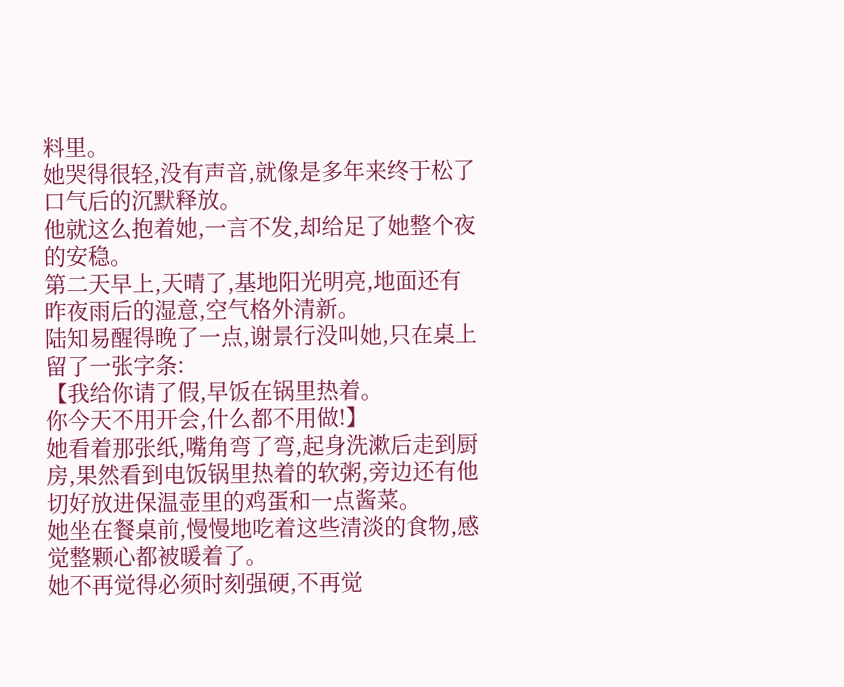料里。
她哭得很轻,没有声音,就像是多年来终于松了口气后的沉默释放。
他就这么抱着她,一言不发,却给足了她整个夜的安稳。
第二天早上,天晴了,基地阳光明亮,地面还有昨夜雨后的湿意,空气格外清新。
陆知易醒得晚了一点,谢景行没叫她,只在桌上留了一张字条:
【我给你请了假,早饭在锅里热着。
你今天不用开会,什么都不用做!】
她看着那张纸,嘴角弯了弯,起身洗漱后走到厨房,果然看到电饭锅里热着的软粥,旁边还有他切好放进保温壶里的鸡蛋和一点酱菜。
她坐在餐桌前,慢慢地吃着这些清淡的食物,感觉整颗心都被暖着了。
她不再觉得必须时刻强硬,不再觉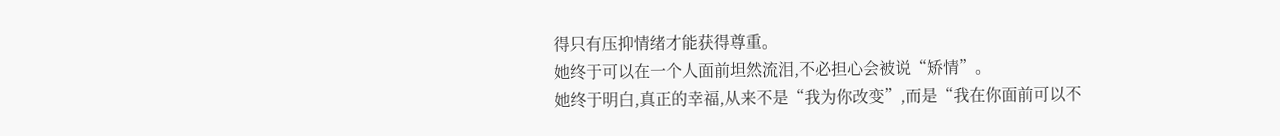得只有压抑情绪才能获得尊重。
她终于可以在一个人面前坦然流泪,不必担心会被说“矫情”。
她终于明白,真正的幸福,从来不是“我为你改变”,而是“我在你面前可以不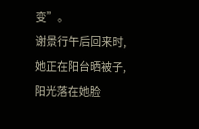变”。
谢景行午后回来时,她正在阳台晒被子,阳光落在她脸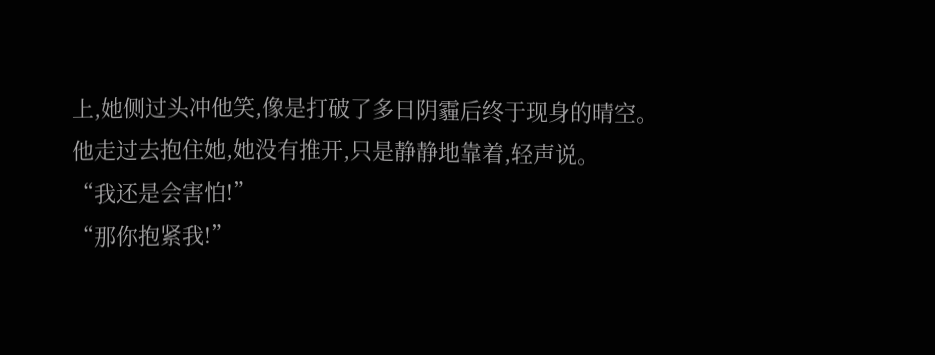上,她侧过头冲他笑,像是打破了多日阴霾后终于现身的晴空。
他走过去抱住她,她没有推开,只是静静地靠着,轻声说。
“我还是会害怕!”
“那你抱紧我!”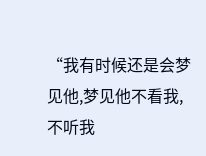“我有时候还是会梦见他,梦见他不看我,不听我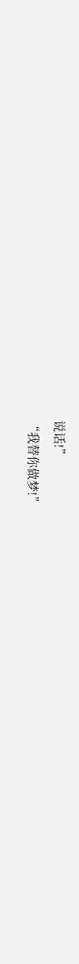说话!”
“我替你做梦!”